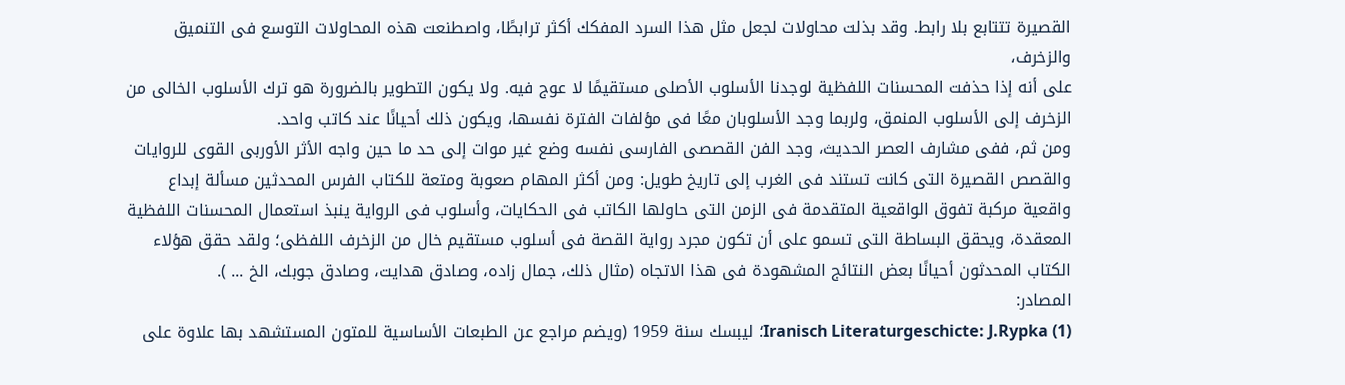القصيرة تتتابع بلا رابط. وقد بذلت محاولات لجعل مثل هذا السرد المفكك أكثر ترابطًا، واصطنعت هذه المحاولات التوسع فى التنميق والزخرف،
على أنه إذا حذفت المحسنات اللفظية لوجدنا الأسلوب الأصلى مستقيمًا لا عوج فيه. ولا يكون التطوير بالضرورة هو ترك الأسلوب الخالى من الزخرف إلى الأسلوب المنمق، ولربما وجد الأسلوبان معًا فى مؤلفات الفترة نفسها، ويكون ذلك أحيانًا عند كاتب واحد.
ومن ثم، ففى مشارف العصر الحديث، وجد الفن القصصى الفارسى نفسه وضع غير موات إلى حد ما حين واجه الأثر الأوربى القوى للروايات والقصص القصيرة التى كانت تستند فى الغرب إلى تاريخ طويل: ومن أكثر المهام صعوبة ومتعة للكتاب الفرس المحدثين مسألة إبداع واقعية مركبة تفوق الواقعية المتقدمة فى الزمن التى حاولها الكاتب فى الحكايات، وأسلوب فى الرواية ينبذ استعمال المحسنات اللفظية المعقدة، ويحقق البساطة التى تسمو على أن تكون مجرد رواية القصة فى أسلوب مستقيم خال من الزخرف اللفظى؛ ولقد حقق هؤلاء الكتاب المحدثون أحيانًا بعض النتائج المشهودة فى هذا الاتجاه (مثال ذلك، جمال زاده، وصادق هدايت، وصادق جوبك، الخ ... ).
المصادر:
(1) Iranisch Literaturgeschicte: J.Rypka؛ ليبسك سنة 1959 (ويضم مراجع عن الطبعات الأساسية للمتون المستشهد بها علاوة على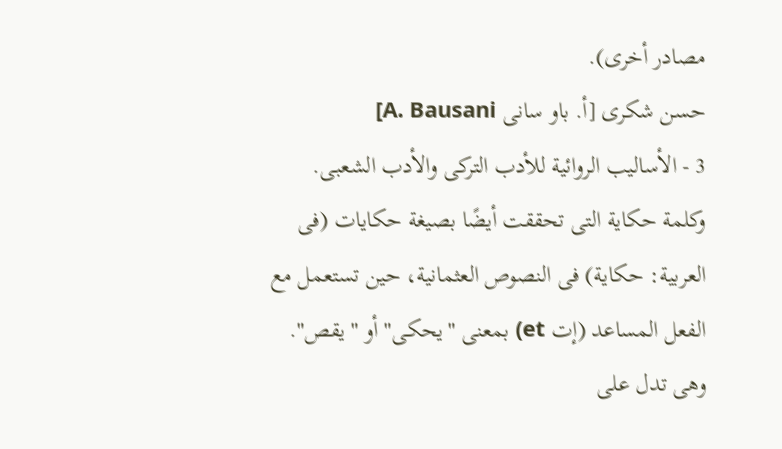مصادر أخرى).
حسن شكرى [أ. باو سانى A. Bausani]
3 - الأساليب الروائية للأدب التركى والأدب الشعبى.
وكلمة حكاية التى تحققت أيضًا بصيغة حكايات (فى العربية: حكاية) فى النصوص العثمانية، حين تستعمل مع الفعل المساعد (إت et) بمعنى "يحكى" أو "يقص". وهى تدل على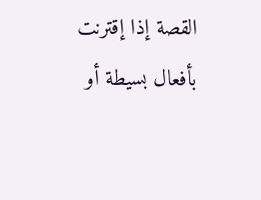القصة إذا إقترنت بأفعال بسيطة أو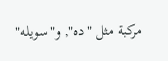مركبة مثل "ده", و"سويله"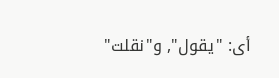أى: "يقول", و"نقلت"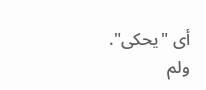أى "يحكى". ولم